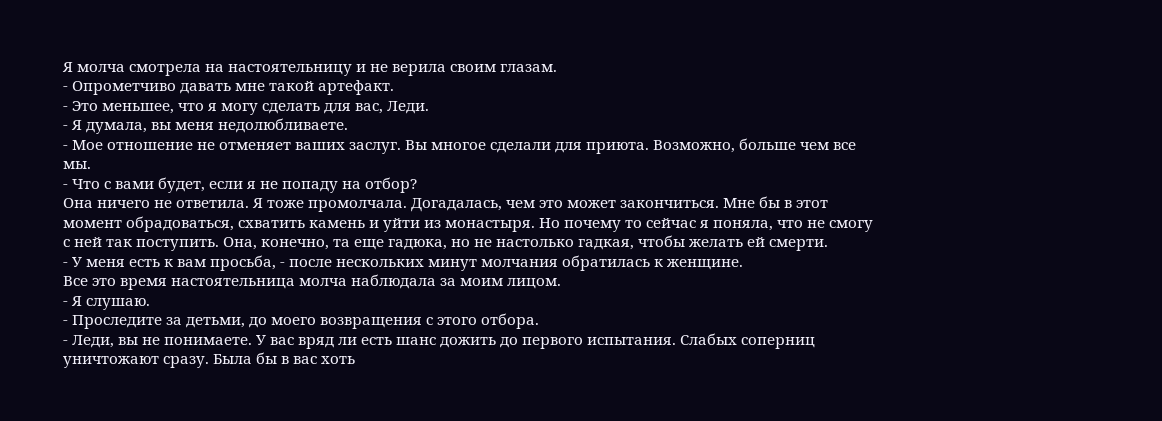Я молча смотрела на настоятельницу и не верила своим глазам.
- Опрометчиво давать мне такой артефакт.
- Это меньшее, что я могу сделать для вас, Леди.
- Я думала, вы меня недолюбливаете.
- Мое отношение не отменяет ваших заслуг. Вы многое сделали для приюта. Возможно, больше чем все мы.
- Что с вами будет, если я не попаду на отбор?
Она ничего не ответила. Я тоже промолчала. Догадалась, чем это может закончиться. Мне бы в этот момент обрадоваться, схватить камень и уйти из монастыря. Но почему то сейчас я поняла, что не смогу с ней так поступить. Она, конечно, та еще гадюка, но не настолько гадкая, чтобы желать ей смерти.
- У меня есть к вам просьба, - после нескольких минут молчания обратилась к женщине.
Все это время настоятельница молча наблюдала за моим лицом.
- Я слушаю.
- Проследите за детьми, до моего возвращения с этого отбора.
- Леди, вы не понимаете. У вас вряд ли есть шанс дожить до первого испытания. Слабых соперниц уничтожают сразу. Была бы в вас хоть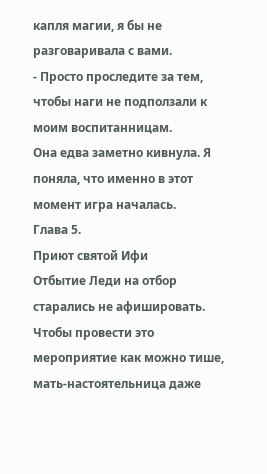капля магии, я бы не разговаривала с вами.
- Просто проследите за тем, чтобы наги не подползали к моим воспитанницам.
Она едва заметно кивнула. Я поняла, что именно в этот момент игра началась.
Глава 5.
Приют святой Ифи
Отбытие Леди на отбор старались не афишировать. Чтобы провести это мероприятие как можно тише, мать-настоятельница даже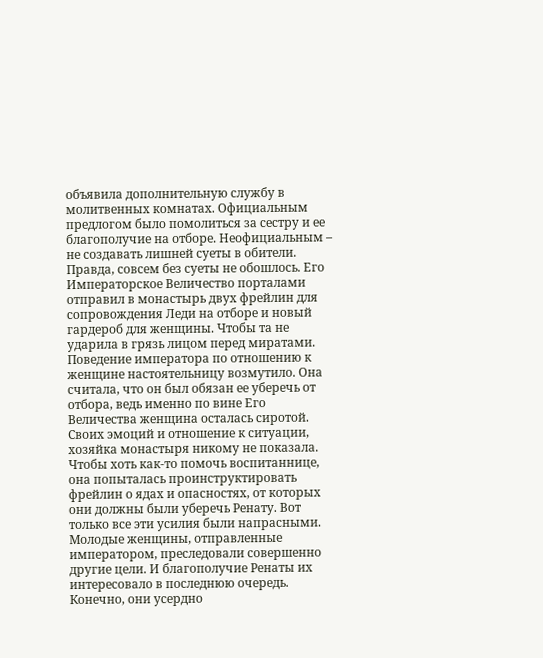объявила дополнительную службу в молитвенных комнатах. Официальным предлогом было помолиться за сестру и ее благополучие на отборе. Неофициальным – не создавать лишней суеты в обители.
Правда, совсем без суеты не обошлось. Его Императорское Величество порталами отправил в монастырь двух фрейлин для сопровождения Леди на отборе и новый гардероб для женщины. Чтобы та не ударила в грязь лицом перед миратами.
Поведение императора по отношению к женщине настоятельницу возмутило. Она считала, что он был обязан ее уберечь от отбора, ведь именно по вине Его Величества женщина осталась сиротой. Своих эмоций и отношение к ситуации, хозяйка монастыря никому не показала. Чтобы хоть как-то помочь воспитаннице, она попыталась проинструктировать фрейлин о ядах и опасностях, от которых они должны были уберечь Ренату. Вот только все эти усилия были напрасными.
Молодые женщины, отправленные императором, преследовали совершенно другие цели. И благополучие Ренаты их интересовало в последнюю очередь. Конечно, они усердно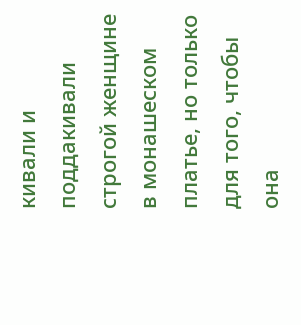кивали и поддакивали строгой женщине в монашеском платье, но только для того, чтобы она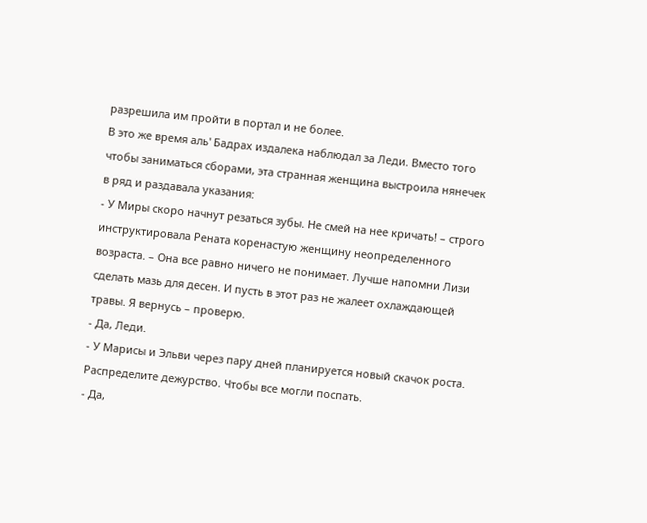разрешила им пройти в портал и не более.
В это же время аль' Бадрах издалека наблюдал за Леди. Вместо того чтобы заниматься сборами, эта странная женщина выстроила нянечек в ряд и раздавала указания:
- У Миры скоро начнут резаться зубы. Не смей на нее кричать! – строго инструктировала Рената коренастую женщину неопределенного возраста. – Она все равно ничего не понимает. Лучше напомни Лизи сделать мазь для десен. И пусть в этот раз не жалеет охлаждающей травы. Я вернусь – проверю.
- Да, Леди.
- У Марисы и Эльви через пару дней планируется новый скачок роста. Распределите дежурство. Чтобы все могли поспать.
- Да,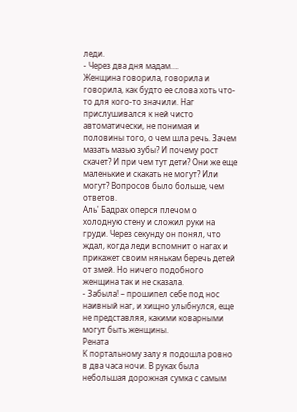леди.
- Через два дня мадам….
Женщина говорила, говорила и говорила, как будто ее слова хоть что-то для кого-то значили. Наг прислушивался к ней чисто автоматически, не понимая и половины того, о чем шла речь. Зачем мазать мазью зубы? И почему рост скачет? И при чем тут дети? Они же еще маленькие и скакать не могут? Или могут? Вопросов было больше, чем ответов.
Аль' Бадрах оперся плечом о холодную стену и сложил руки на груди. Через секунду он понял, что ждал, когда леди вспомнит о нагах и прикажет своим нянькам беречь детей от змей. Но ничего подобного женщина так и не сказала.
- Забыла! – прошипел себе под нос наивный наг, и хищно улыбнулся, еще не представляя, какими коварными могут быть женщины.
Рената
К портальному залу я подошла ровно в два часа ночи. В руках была небольшая дорожная сумка с самым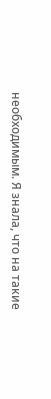необходимым. Я знала, что на такие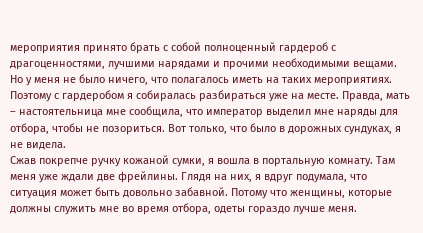мероприятия принято брать с собой полноценный гардероб с драгоценностями, лучшими нарядами и прочими необходимыми вещами. Но у меня не было ничего, что полагалось иметь на таких мероприятиях. Поэтому с гардеробом я собиралась разбираться уже на месте. Правда, мать – настоятельница мне сообщила, что император выделил мне наряды для отбора, чтобы не позориться. Вот только, что было в дорожных сундуках, я не видела.
Сжав покрепче ручку кожаной сумки, я вошла в портальную комнату. Там меня уже ждали две фрейлины. Глядя на них, я вдруг подумала, что ситуация может быть довольно забавной. Потому что женщины, которые должны служить мне во время отбора, одеты гораздо лучше меня.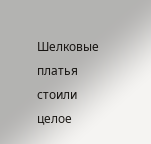Шелковые платья стоили целое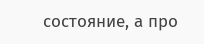состояние, а про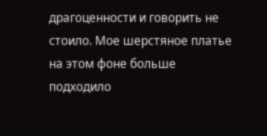драгоценности и говорить не стоило. Мое шерстяное платье на этом фоне больше подходило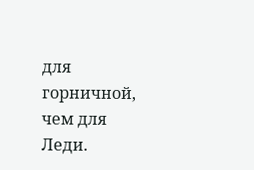для горничной, чем для Леди.